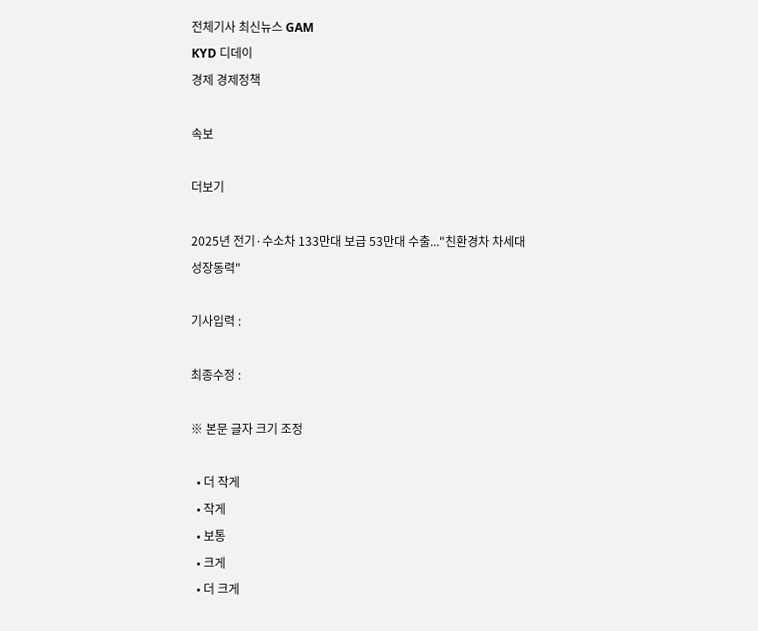전체기사 최신뉴스 GAM
KYD 디데이
경제 경제정책

속보

더보기

2025년 전기·수소차 133만대 보급 53만대 수출..."친환경차 차세대 성장동력"

기사입력 :

최종수정 :

※ 본문 글자 크기 조정

  • 더 작게
  • 작게
  • 보통
  • 크게
  • 더 크게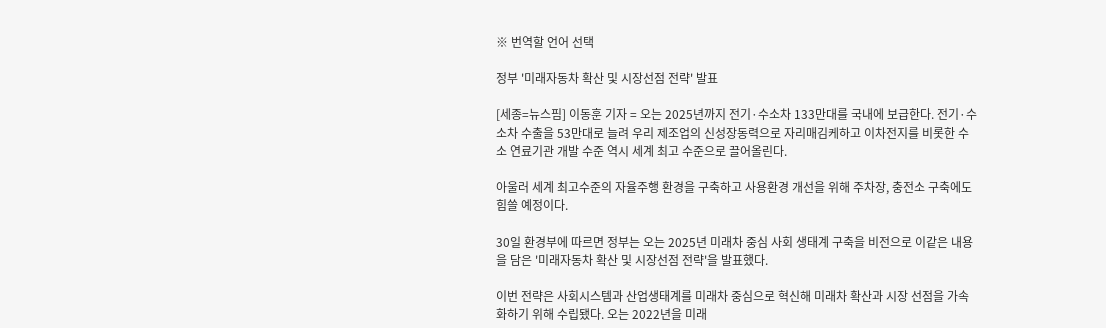※ 번역할 언어 선택

정부 '미래자동차 확산 및 시장선점 전략' 발표

[세종=뉴스핌] 이동훈 기자 = 오는 2025년까지 전기·수소차 133만대를 국내에 보급한다. 전기·수소차 수출을 53만대로 늘려 우리 제조업의 신성장동력으로 자리매김케하고 이차전지를 비롯한 수소 연료기관 개발 수준 역시 세계 최고 수준으로 끌어올린다.

아울러 세계 최고수준의 자율주행 환경을 구축하고 사용환경 개선을 위해 주차장, 충전소 구축에도 힘쓸 예정이다.

30일 환경부에 따르면 정부는 오는 2025년 미래차 중심 사회 생태계 구축을 비전으로 이같은 내용을 담은 '미래자동차 확산 및 시장선점 전략'을 발표했다.

이번 전략은 사회시스템과 산업생태계를 미래차 중심으로 혁신해 미래차 확산과 시장 선점을 가속화하기 위해 수립됐다. 오는 2022년을 미래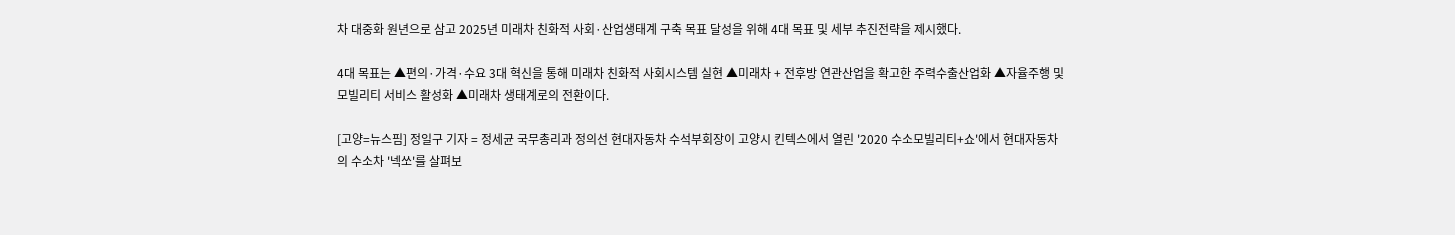차 대중화 원년으로 삼고 2025년 미래차 친화적 사회·산업생태계 구축 목표 달성을 위해 4대 목표 및 세부 추진전략을 제시했다.

4대 목표는 ▲편의·가격·수요 3대 혁신을 통해 미래차 친화적 사회시스템 실현 ▲미래차 + 전후방 연관산업을 확고한 주력수출산업화 ▲자율주행 및 모빌리티 서비스 활성화 ▲미래차 생태계로의 전환이다.

[고양=뉴스핌] 정일구 기자 = 정세균 국무총리과 정의선 현대자동차 수석부회장이 고양시 킨텍스에서 열린 '2020 수소모빌리티+쇼'에서 현대자동차의 수소차 '넥쏘'를 살펴보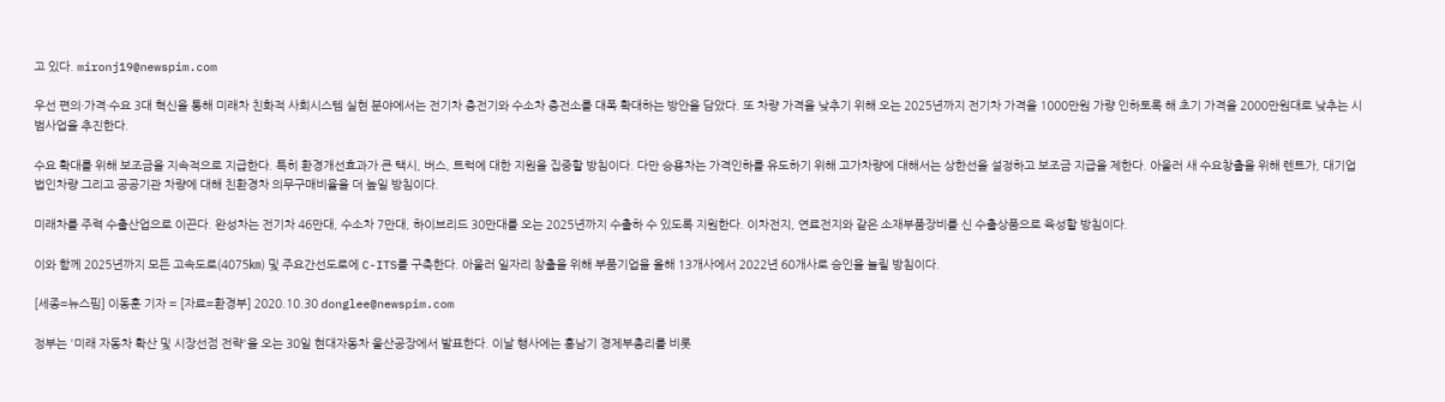고 있다. mironj19@newspim.com

우선 편의·가격·수요 3대 혁신을 통해 미래차 친화적 사회시스템 실현 분야에서는 전기차 충전기와 수소차 충전소를 대폭 확대하는 방안을 담았다. 또 차량 가격을 낮추기 위해 오는 2025년까지 전기차 가격을 1000만원 가량 인하토록 해 초기 가격을 2000만원대로 낮추는 시범사업을 추진한다.

수요 확대를 위해 보조금을 지속적으로 지급한다. 특히 환경개선효과가 큰 택시, 버스, 트럭에 대한 지원을 집중할 방침이다. 다만 승용차는 가격인하를 유도하기 위해 고가차량에 대해서는 상한선을 설정하고 보조금 지급을 제한다. 아울러 새 수요창출을 위해 렌트가, 대기업 법인차량 그리고 공공기관 차량에 대해 친환경차 의무구매비율을 더 높일 방침이다.

미래차를 주력 수출산업으로 이끈다. 완성차는 전기차 46만대, 수소차 7만대, 하이브리드 30만대를 오는 2025년까지 수출하 수 있도록 지원한다. 이차전지, 연료전지와 같은 소재부품장비를 신 수출상품으로 육성할 방침이다.

이와 함께 2025년까지 모든 고속도로(4075㎞) 및 주요간선도로에 C-ITS를 구축한다. 아울러 일자리 창출을 위해 부품기업을 올해 13개사에서 2022년 60개사로 승인을 늘릴 방침이다.

[세종=뉴스핌] 이동훈 기자 = [자료=환경부] 2020.10.30 donglee@newspim.com

정부는 '미래 자동차 확산 및 시장선점 전략'을 오는 30일 현대자동차 울산공장에서 발표한다. 이날 행사에는 홍남기 경제부총리를 비롯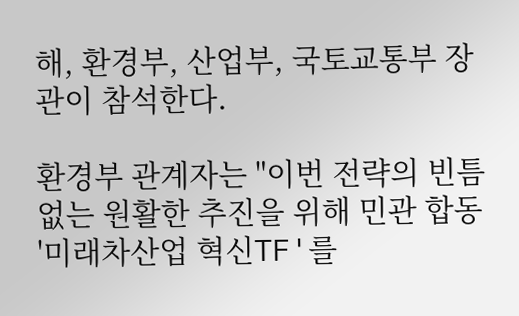해, 환경부, 산업부, 국토교통부 장관이 참석한다.

환경부 관계자는 "이번 전략의 빈틈없는 원활한 추진을 위해 민관 합동 '미래차산업 혁신TF'를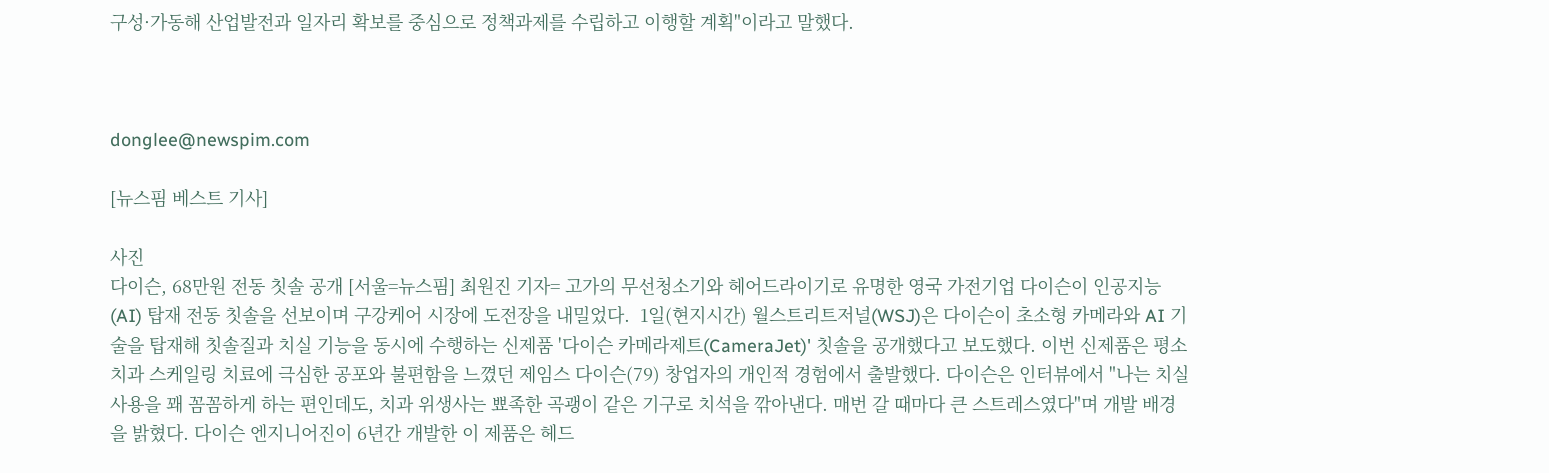구성·가동해 산업발전과 일자리 확보를 중심으로 정책과제를 수립하고 이행할 계획"이라고 말했다.



donglee@newspim.com

[뉴스핌 베스트 기사]

사진
다이슨, 68만원 전동 칫솔 공개 [서울=뉴스핌] 최원진 기자= 고가의 무선청소기와 헤어드라이기로 유명한 영국 가전기업 다이슨이 인공지능(AI) 탑재 전동 칫솔을 선보이며 구강케어 시장에 도전장을 내밀었다.  1일(현지시간) 월스트리트저널(WSJ)은 다이슨이 초소형 카메라와 AI 기술을 탑재해 칫솔질과 치실 기능을 동시에 수행하는 신제품 '다이슨 카메라제트(CameraJet)' 칫솔을 공개했다고 보도했다. 이번 신제품은 평소 치과 스케일링 치료에 극심한 공포와 불편함을 느꼈던 제임스 다이슨(79) 창업자의 개인적 경험에서 출발했다. 다이슨은 인터뷰에서 "나는 치실 사용을 꽤 꼼꼼하게 하는 편인데도, 치과 위생사는 뾰족한 곡괭이 같은 기구로 치석을 깎아낸다. 매번 갈 때마다 큰 스트레스였다"며 개발 배경을 밝혔다. 다이슨 엔지니어진이 6년간 개발한 이 제품은 헤드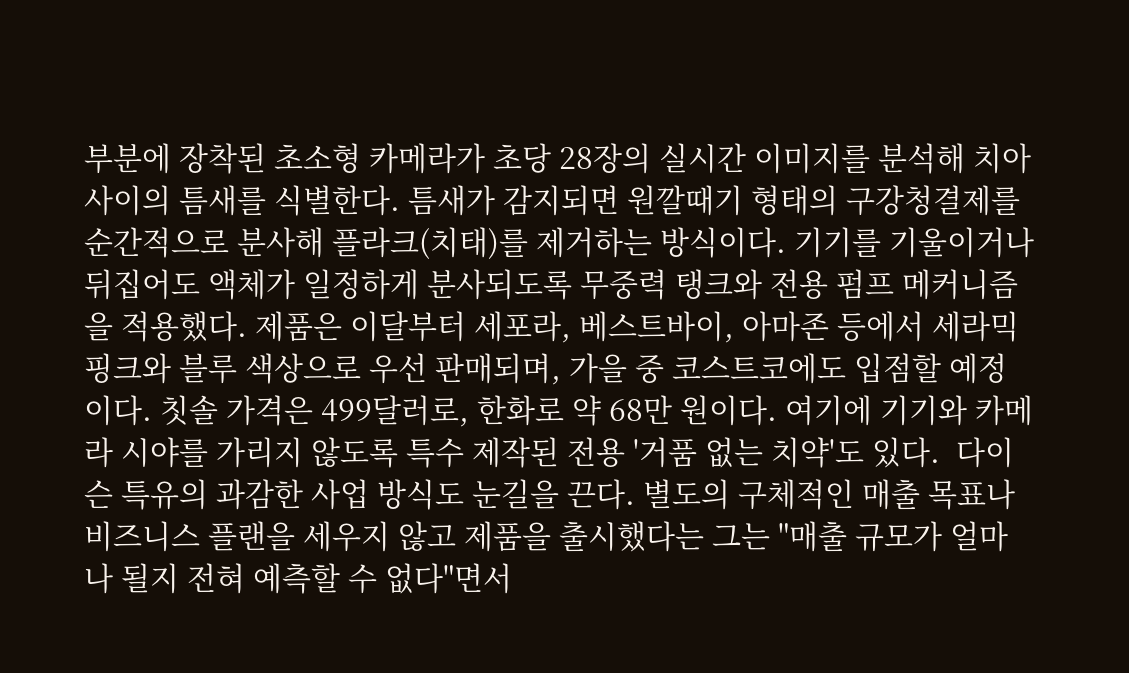부분에 장착된 초소형 카메라가 초당 28장의 실시간 이미지를 분석해 치아 사이의 틈새를 식별한다. 틈새가 감지되면 원깔때기 형태의 구강청결제를 순간적으로 분사해 플라크(치태)를 제거하는 방식이다. 기기를 기울이거나 뒤집어도 액체가 일정하게 분사되도록 무중력 탱크와 전용 펌프 메커니즘을 적용했다. 제품은 이달부터 세포라, 베스트바이, 아마존 등에서 세라믹 핑크와 블루 색상으로 우선 판매되며, 가을 중 코스트코에도 입점할 예정이다. 칫솔 가격은 499달러로, 한화로 약 68만 원이다. 여기에 기기와 카메라 시야를 가리지 않도록 특수 제작된 전용 '거품 없는 치약'도 있다.  다이슨 특유의 과감한 사업 방식도 눈길을 끈다. 별도의 구체적인 매출 목표나 비즈니스 플랜을 세우지 않고 제품을 출시했다는 그는 "매출 규모가 얼마나 될지 전혀 예측할 수 없다"면서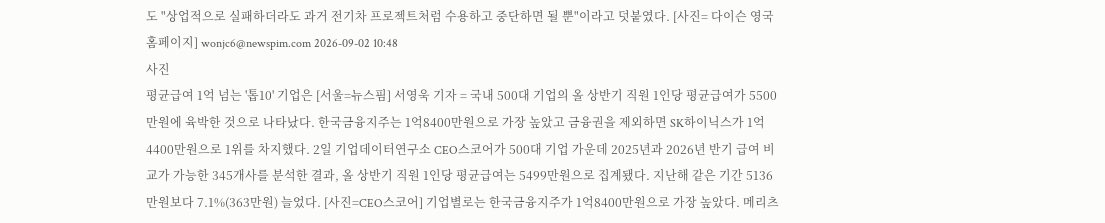도 "상업적으로 실패하더라도 과거 전기차 프로젝트처럼 수용하고 중단하면 될 뿐"이라고 덧붙였다. [사진= 다이슨 영국 홈페이지] wonjc6@newspim.com 2026-09-02 10:48
사진
평균급여 1억 넘는 '톱10' 기업은 [서울=뉴스핌] 서영욱 기자 = 국내 500대 기업의 올 상반기 직원 1인당 평균급여가 5500만원에 육박한 것으로 나타났다. 한국금융지주는 1억8400만원으로 가장 높았고 금융권을 제외하면 SK하이닉스가 1억4400만원으로 1위를 차지했다. 2일 기업데이터연구소 CEO스코어가 500대 기업 가운데 2025년과 2026년 반기 급여 비교가 가능한 345개사를 분석한 결과, 올 상반기 직원 1인당 평균급여는 5499만원으로 집계됐다. 지난해 같은 기간 5136만원보다 7.1%(363만원) 늘었다. [사진=CEO스코어] 기업별로는 한국금융지주가 1억8400만원으로 가장 높았다. 메리츠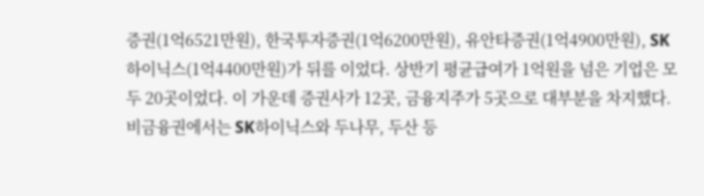증권(1억6521만원), 한국투자증권(1억6200만원), 유안타증권(1억4900만원), SK하이닉스(1억4400만원)가 뒤를 이었다. 상반기 평균급여가 1억원을 넘은 기업은 모두 20곳이었다. 이 가운데 증권사가 12곳, 금융지주가 5곳으로 대부분을 차지했다. 비금융권에서는 SK하이닉스와 두나무, 두산 등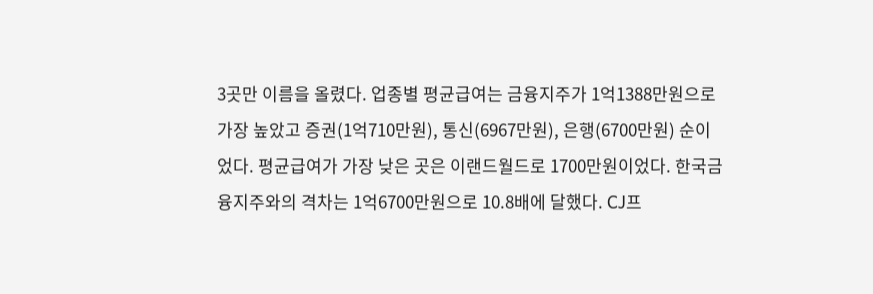3곳만 이름을 올렸다. 업종별 평균급여는 금융지주가 1억1388만원으로 가장 높았고 증권(1억710만원), 통신(6967만원), 은행(6700만원) 순이었다. 평균급여가 가장 낮은 곳은 이랜드월드로 1700만원이었다. 한국금융지주와의 격차는 1억6700만원으로 10.8배에 달했다. CJ프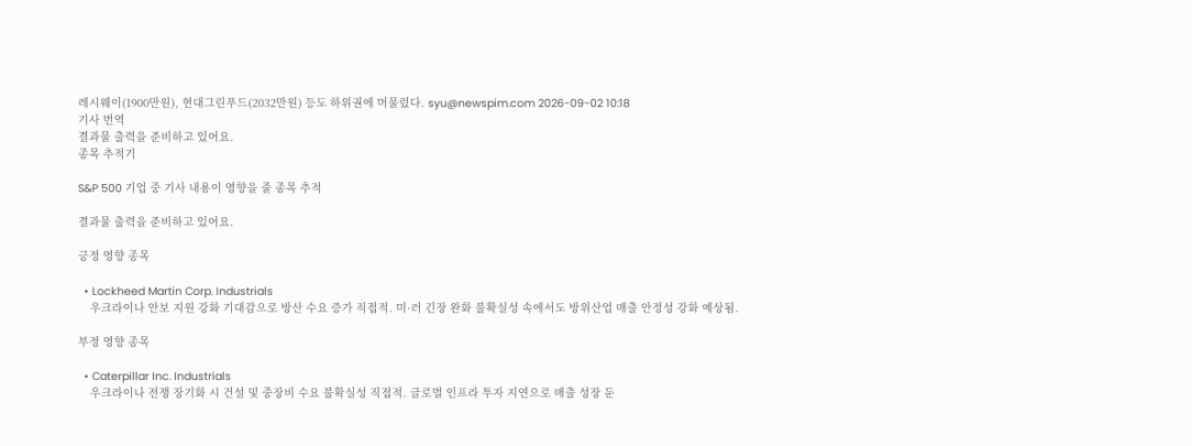레시웨이(1900만원), 현대그린푸드(2032만원) 등도 하위권에 머물렀다. syu@newspim.com 2026-09-02 10:18
기사 번역
결과물 출력을 준비하고 있어요.
종목 추적기

S&P 500 기업 중 기사 내용이 영향을 줄 종목 추적

결과물 출력을 준비하고 있어요.

긍정 영향 종목

  • Lockheed Martin Corp. Industrials
    우크라이나 안보 지원 강화 기대감으로 방산 수요 증가 직접적. 미·러 긴장 완화 불확실성 속에서도 방위산업 매출 안정성 강화 예상됨.

부정 영향 종목

  • Caterpillar Inc. Industrials
    우크라이나 전쟁 장기화 시 건설 및 중장비 수요 불확실성 직접적. 글로벌 인프라 투자 지연으로 매출 성장 둔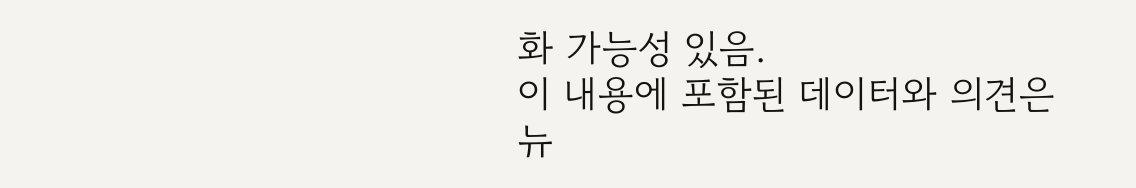화 가능성 있음.
이 내용에 포함된 데이터와 의견은 뉴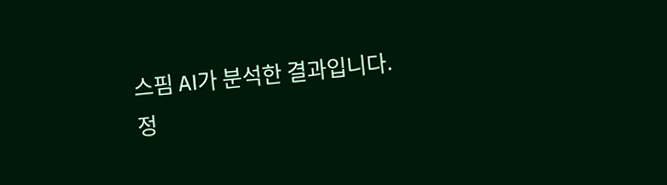스핌 AI가 분석한 결과입니다. 정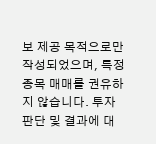보 제공 목적으로만 작성되었으며, 특정 종목 매매를 권유하지 않습니다. 투자 판단 및 결과에 대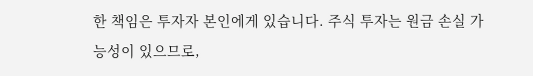한 책임은 투자자 본인에게 있습니다. 주식 투자는 원금 손실 가능성이 있으므로,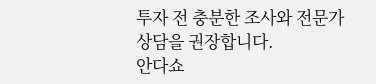투자 전 충분한 조사와 전문가 상담을 권장합니다.
안다쇼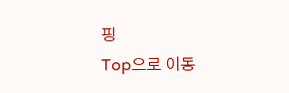핑
Top으로 이동